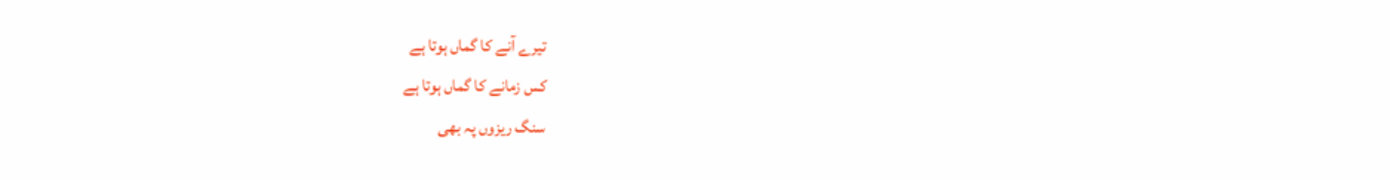تیرے آنے کا گماں ہوتا ہے
کس زمانے کا گماں ہوتا ہے
سنگ ریزوں پہ بھی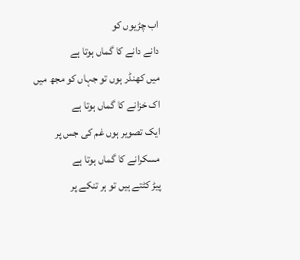اب چڑیوں کو
دانے دانے کا گماں ہوتا ہے
میں کھنڈر ہوں تو جہاں کو مجھ میں
اک خزانے کا گماں ہوتا ہے
ایک تصویر ہوں غم کی جس پر
مسکرانے کا گماں ہوتا ہے
پیڑ کٹتے ہیں تو ہر تنکے پر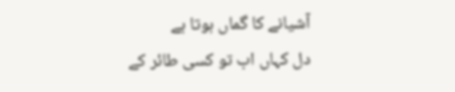آشیانے کا گماں ہوتا ہے
دل کہاں اب تو کسی طائر کے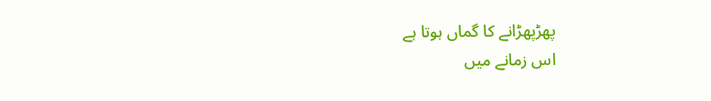پھڑپھڑانے کا گماں ہوتا ہے
اس زمانے میں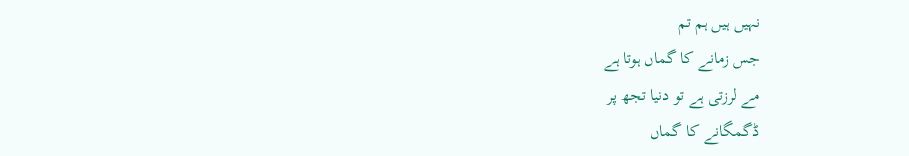نہیں ہیں ہم تم
جس زمانے کا گماں ہوتا ہے
مے لرزتی ہے تو دنیا تجھ پر
ڈگمگانے کا گماں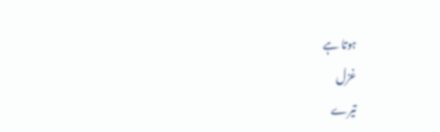ہوتا ہے
غزل
تیرے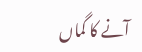آنے کا گماں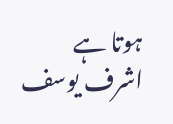ہوتا ہے
اشرف یوسف